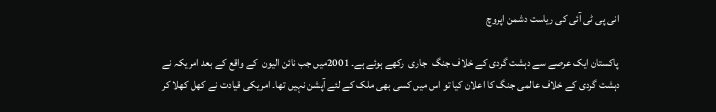انی پی ٹی آئی کی ریاست دشمن اپروچ

پاکستان ایک عرصے سے دہشت گردی کے خلاف جنگ  جاری  رکھے ہوئے ہے۔ 2001میں جب نائن الیون  کے واقع کے بعد امریکہ نے دہشت گردی کے خلاف عالمی جنگ کا اعلان کیا تو اس میں کسی بھی ملک کے لئے آپشن نہیں تھا۔ امریکی قیادت نے کھل کھلا کر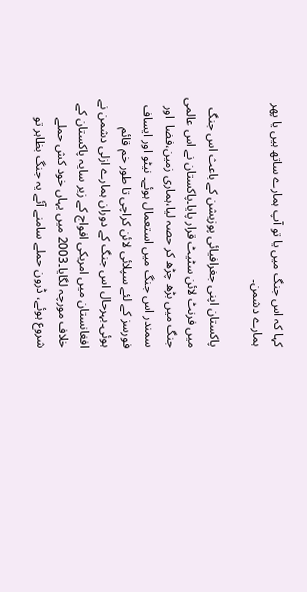کہا کہ اس جنگ میں یا تو آپ ہمارے ساتھ ہیں یا پھر ہمارے دشمن۔

پاکستان اپنی جغرافیائی پوزیشن کے باعث اس جنگ میں فرنٹ لائن سٹیٹ قرار پایا۔پاکستان نے اس عالمی جنگ میں بڑھ چڑھ کر حصہ لیا،ہماری زمین،فضا  اور سمندر اس جنگ میں استعمال ہوئے۔ نیٹو اور ایساف فورسز کے لئے سپلائی لائن کراچی تا طور خم قائم ہوئی۔بہرحال اس جنگ کے دوران ہمارے ازلی دشمن نے افغانستان میں امریکی افواج کے زیر سایہ پاکستان کے خلاف مورچہ لگایا۔2003 میں یہاں خود کش حملے شروع ہوئے، ڈرون حملے سامنے آئے یہ جنگ بظاہر تو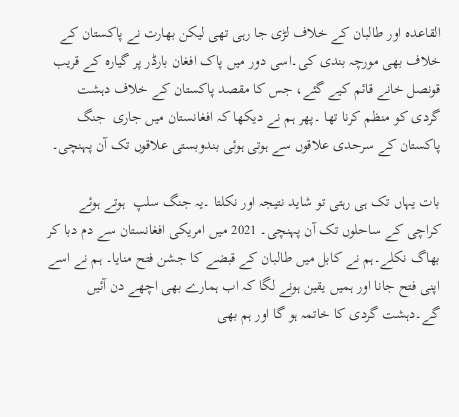القاعدہ اور طالبان کے خلاف لڑی جا رہی تھی لیکن بھارت نے پاکستان کے خلاف بھی مورچہ بندی کی۔اسی دور میں پاک افغان بارڈر پر گیارہ کے قریب قونصل خانے قائم کیے گئے، جس کا مقصد پاکستان کے خلاف دہشت گردی کو منظم کرنا تھا ۔پھر ہم نے دیکھا کہ افغانستان میں جاری  جنگ پاکستان کے سرحدی علاقوں سے ہوتی ہوئی بندوبستی علاقوں تک آن پہنچی۔

بات یہاں تک ہی رہتی تو شاید نتیجہ اور نکلتا ۔یہ جنگ سلپ  ہوتے ہوئے کراچی کے ساحلوں تک آن پہنچی۔ 2021 میں امریکی افغانستان سے دم دبا کر بھاگ نکلے۔ہم نے کابل میں طالبان کے قبضے کا جشن فتح منایا۔ ہم نے اسے اپنی فتح جانا اور ہمیں یقین ہونے لگا کہ اب ہمارے بھی اچھے دن آئیں گے۔دہشت گردی کا خاتمہ ہو گا اور ہم بھی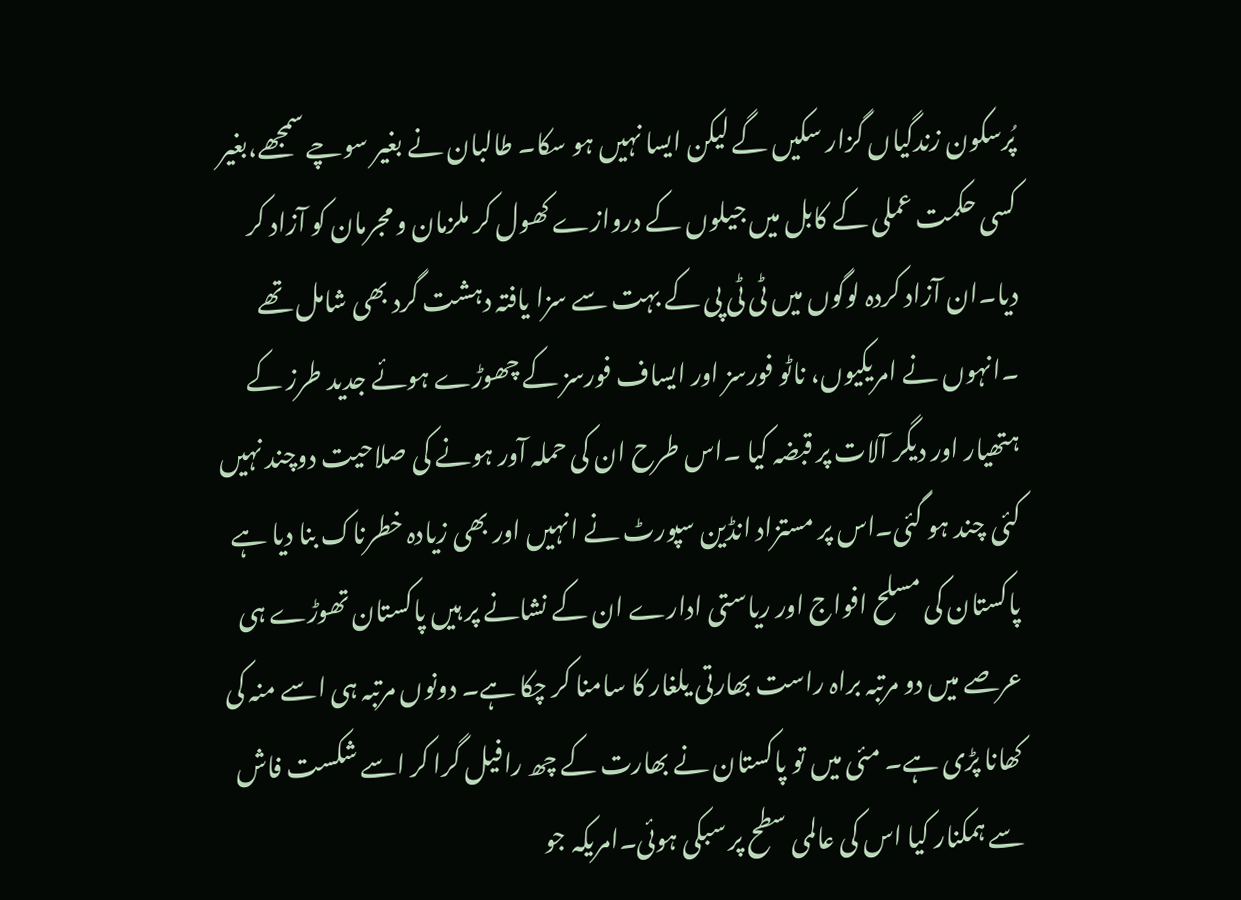پُرسکون زندگیاں گزار سکیں گے لیکن ایسا نہیں ہو سکا۔ طالبان نے بغیر سوچے سمجھے،بغیر کسی حکمت عملی کے کابل میں جیلوں کے دروازے کھول کر ملزمان و مجرمان کو آزاد کر دیا۔ان آزاد کردہ لوگوں میں ٹی ٹی پی کے بہت سے سزا یافتہ دہشت گرد بھی شامل تھے ۔انہوں نے امریکیوں، ناٹو فورسز اور ایساف فورسز کے چھوڑے ہوئے جدید طرز کے ہتھیار اور دیگر آلات پر قبضہ کیا ۔اس طرح ان کی حملہ آور ہونے کی صلاحیت دوچند نہیں کئی چند ہو گئی۔اس پر مستزاد انڈین سپورٹ نے انہیں اور بھی زیادہ خطرناک بنا دیا ہے پاکستان کی مسلح افواج اور ریاستی ادارے ان کے نشانے پر ہیں پاکستان تھوڑے ہی عرصے میں دو مرتبہ براہ راست بھارتی یلغار کا سامنا کر چکا ہے۔ دونوں مرتبہ ہی اسے منہ کی کھانا پڑی ہے۔ مئی میں تو پاکستان نے بھارت کے چھ رافیل گرا کر اسے شکست فاش سے ہمکنار کیا اس کی عالمی سطح پر سبکی ہوئی۔امریکہ جو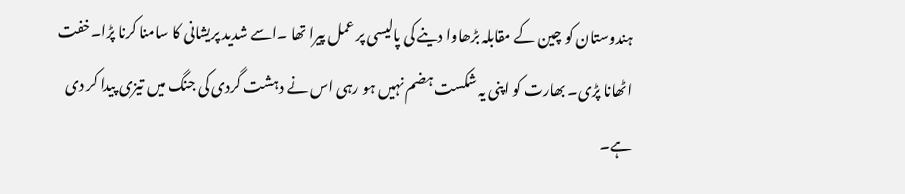ہندوستان کو چین کے مقابلہ بڑھاوا دینے کی پالیسی پر عمل پیرا تھا ۔اسے شدید پریشانی کا سامنا کرنا پڑا۔خفت اٹھانا پڑی۔ بھارت کو اپنی یہ شکست ہضم نہیں ہو رہی اس نے دہشت گردی کی جنگ میں تیزی پیدا کر دی ہے۔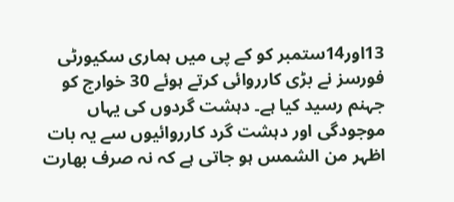13اور14ستمبر کو کے پی میں ہماری سکیورٹی فورسز نے بڑی کارروائی کرتے ہوئے 30 خوارج کو جہنم رسید کیا ہے۔ دہشت گردوں کی یہاں موجودگی اور دہشت گرد کارروائیوں سے یہ بات اظہر من الشمس ہو جاتی ہے کہ نہ صرف بھارت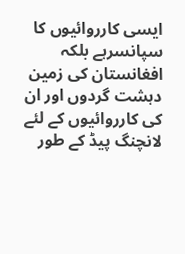ایسی کارروائیوں کا سپانسرہے بلکہ افغانستان کی زمین دہشت گردوں اور ان کی کارروائیوں کے لئے لانچنگ پیڈ کے طور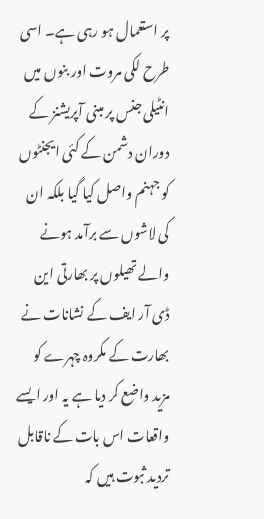پر استعمال ہو رہی ہے۔ اسی طرح لکی مروت اور بنوں میں انٹیلی جنس پر مبنی آپریشنز کے دوران دشمن کے کئی ایجنٹوں کو جہنم واصل کیا گیا بلکہ ان کی لاشوں سے برآمد ہونے والے تھیلوں پر بھارتی این ڈی آر ایف کے نشانات نے بھارت کے مکروہ چہرے کو مزید واضع کر دیا ہے یہ اور ایسے واقعات اس بات کے ناقابل تردید ثبوت ہیں کہ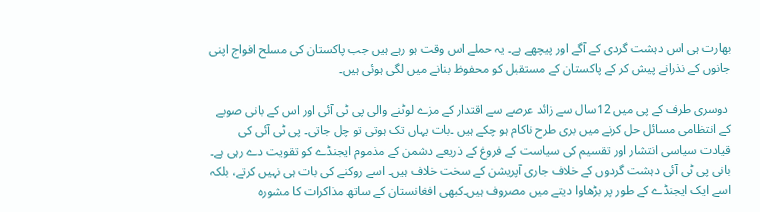بھارت ہی اس دہشت گردی کے آگے اور پیچھے ہے۔ یہ حملے اس وقت ہو رہے ہیں جب پاکستان کی مسلح افواج اپنی جانوں کے نذرانے پیش کر کے پاکستان کے مستقبل کو محفوظ بنانے میں لگی ہوئی ہیں۔

 دوسری طرف کے پی میں 12سال سے زائد عرصے سے اقتدار کے مزے لوٹنے والی پی ٹی آئی اور اس کے بانی صوبے کے انتظامی مسائل حل کرنے میں بری طرح ناکام ہو چکے ہیں ۔بات یہاں تک ہوتی تو چل جاتی۔ پی ٹی آئی کی قیادت سیاسی انتشار اور تقسیم کی سیاست کے فروغ کے ذریعے دشمن کے مذموم ایجنڈے کو تقویت دے رہی ہے۔ بانی پی ٹی آئی دہشت گردوں کے خلاف جاری آپریشن کے سخت خلاف ہیں۔ اسے روکنے کی بات ہی نہیں کرتے، بلکہ اسے ایک ایجنڈے کے طور پر بڑھاوا دیتے میں مصروف ہیں۔کبھی افغانستان کے ساتھ مذاکرات کا مشورہ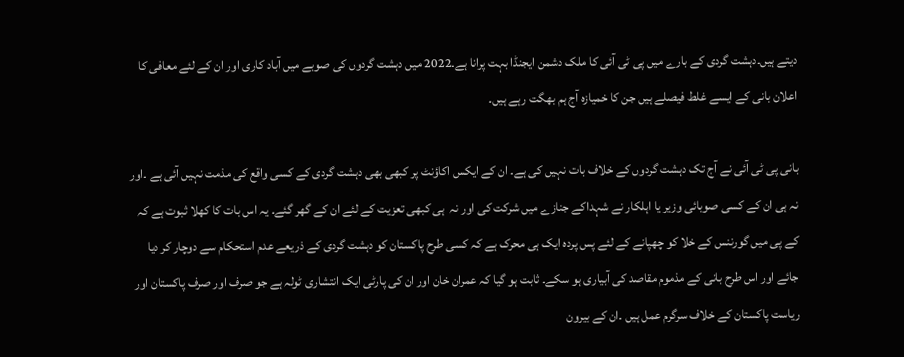دیتے ہیں۔دہشت گردی کے بارے میں پی ٹی آئی کا ملک دشمن ایجنڈا بہت پرانا ہے۔2022 میں دہشت گردوں کی صوبے میں آباد کاری اور ان کے لئے معافی کا اعلان بانی کے ایسے غلط فیصلے ہیں جن کا خمیازہ آج ہم بھگت رہے ہیں۔

بانی پی ٹی آئی نے آج تک دہشت گردوں کے خلاف بات نہیں کی ہے۔ ان کے ایکس اکاؤنٹ پر کبھی بھی دہشت گردی کے کسی واقع کی مذمت نہیں آئی ہے ۔اور نہ ہی ان کے کسی صوبائی وزیر یا اہلکار نے شہداکے جنازے میں شرکت کی اور نہ  ہی کبھی تعزیت کے لئے ان کے گھر گئے۔ یہ اس بات کا کھلا ثبوت ہے کہ کے پی میں گورننس کے خلا کو چھپانے کے لئے پس پردہ ایک ہی محرک ہے کہ کسی طرح پاکستان کو دہشت گردی کے ذریعے عدم استحکام سے دوچار کر دیا جائے اور اس طرح بانی کے مذموم مقاصد کی آبیاری ہو سکے۔ ثابت ہو گیا کہ عمران خان اور ان کی پارٹی ایک انتشاری ٹولہ ہے جو صرف اور صرف پاکستان اور ریاست پاکستان کے خلاف سرگرم عمل ہیں ۔ان کے بیرون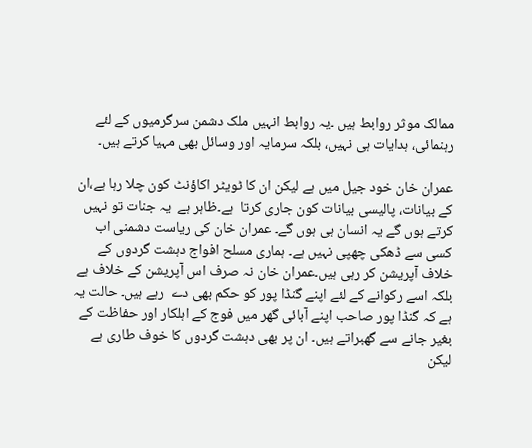ممالک موثر روابط ہیں ۔یہ روابط انہیں ملک دشمن سرگرمیوں کے لئے رہنمائی، ہدایات ہی نہیں، بلکہ سرمایہ اور وسائل بھی مہیا کرتے ہیں۔

عمران خان خود جیل میں ہے لیکن ان کا ٹویٹر اکاؤنٹ کون چلا رہا ہے،ان کے بیانات، پالیسی بیانات کون جاری کرتا  ہے۔ظاہر ہے  یہ جنات تو نہیں کرتے ہوں گے یہ انسان ہی ہوں گے۔ عمران خان کی ریاست دشمنی اب کسی سے ڈھکی چھپی نہیں ہے۔ ہماری مسلح افواج دہشت گردوں کے خلاف آپریشن کر رہی ہیں۔عمران خان نہ صرف اس آپریشن کے خلاف ہے بلکہ اسے رکوانے کے لئے اپنے گنڈا پور کو حکم بھی دے  رہے ہیں۔ حالت یہ  ہے کہ گنڈا پور صاحب اپنے آبائی گھر میں فوج کے اہلکار اور حفاظت کے بغیر جانے سے گھبراتے ہیں۔ ان پر بھی دہشت گردوں کا خوف طاری ہے لیکن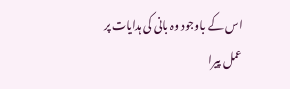اس کے باوجود وہ بانی کی ہدایات پر عمل پیرا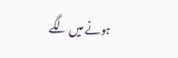ہونے میں لگے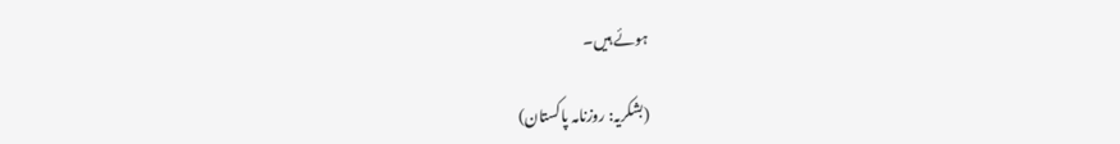ہوئے ہیں۔

(بشکریہ: روزنامہ پاکستان)